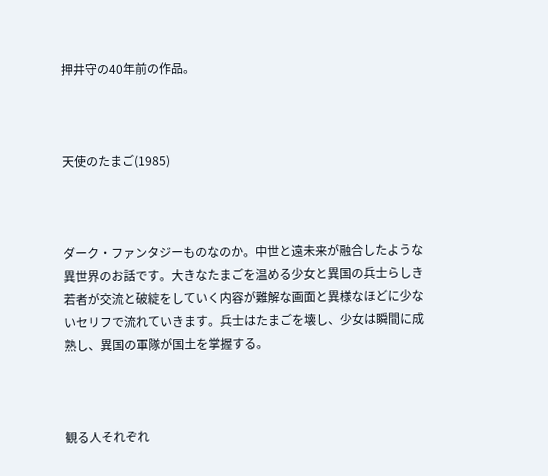押井守の40年前の作品。



天使のたまご(1985)



ダーク・ファンタジーものなのか。中世と遠未来が融合したような異世界のお話です。大きなたまごを温める少女と異国の兵士らしき若者が交流と破綻をしていく内容が難解な画面と異様なほどに少ないセリフで流れていきます。兵士はたまごを壊し、少女は瞬間に成熟し、異国の軍隊が国土を掌握する。



観る人それぞれ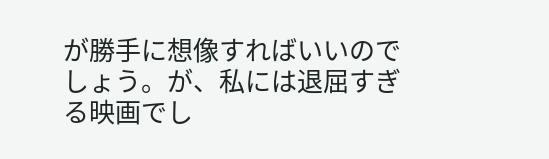が勝手に想像すればいいのでしょう。が、私には退屈すぎる映画でし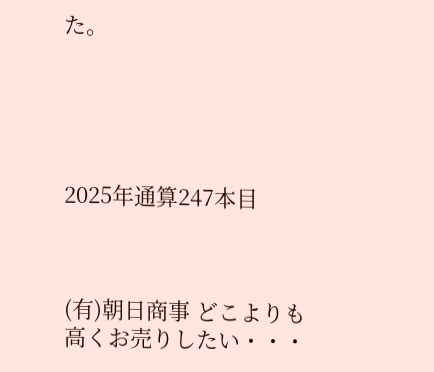た。





2025年通算247本目



(有)朝日商事 どこよりも高くお売りしたい・・・